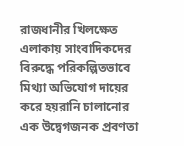রাজধানীর খিলক্ষেত এলাকায় সাংবাদিকদের বিরুদ্ধে পরিকল্পিতভাবে মিথ্যা অভিযোগ দায়ের করে হয়রানি চালানোর এক উদ্বেগজনক প্রবণতা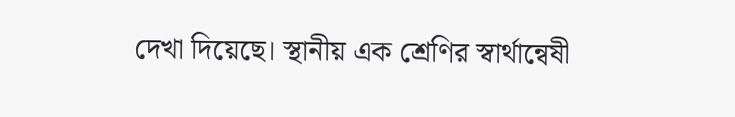দেখা দিয়েছে। স্থানীয় এক শ্রেণির স্বার্থান্বেষী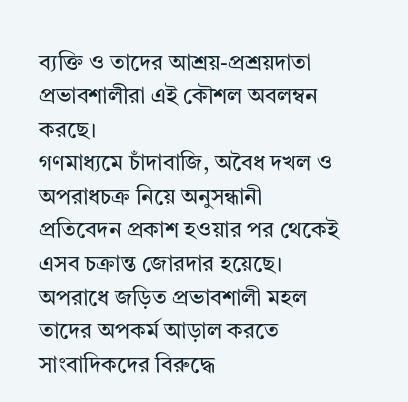ব্যক্তি ও তাদের আশ্রয়-প্রশ্রয়দাতা প্রভাবশালীরা এই কৌশল অবলম্বন করছে।
গণমাধ্যমে চাঁদাবাজি, অবৈধ দখল ও অপরাধচক্র নিয়ে অনুসন্ধানী প্রতিবেদন প্রকাশ হওয়ার পর থেকেই এসব চক্রান্ত জোরদার হয়েছে। অপরাধে জড়িত প্রভাবশালী মহল তাদের অপকর্ম আড়াল করতে সাংবাদিকদের বিরুদ্ধে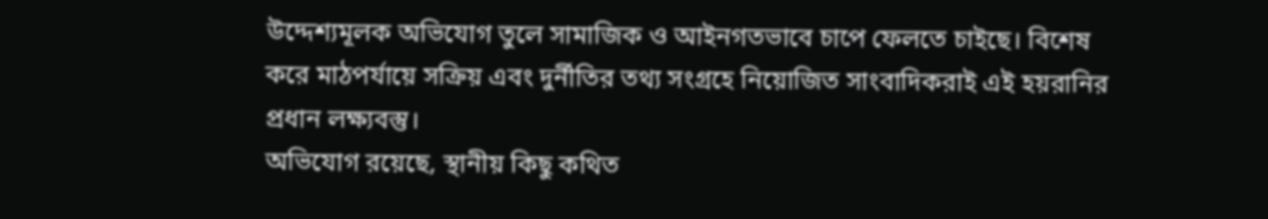উদ্দেশ্যমূলক অভিযোগ তুলে সামাজিক ও আইনগতভাবে চাপে ফেলতে চাইছে। বিশেষ করে মাঠপর্যায়ে সক্রিয় এবং দুর্নীতির তথ্য সংগ্রহে নিয়োজিত সাংবাদিকরাই এই হয়রানির প্রধান লক্ষ্যবস্তু।
অভিযোগ রয়েছে, স্থানীয় কিছু কথিত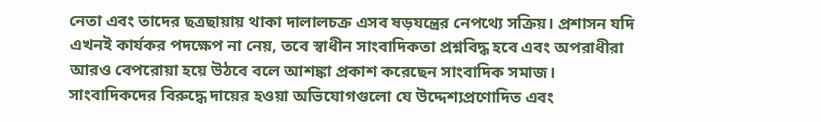নেতা এবং তাদের ছত্রছায়ায় থাকা দালালচক্র এসব ষড়যন্ত্রের নেপথ্যে সক্রিয়। প্রশাসন যদি এখনই কার্যকর পদক্ষেপ না নেয়, তবে স্বাধীন সাংবাদিকতা প্রশ্নবিদ্ধ হবে এবং অপরাধীরা আরও বেপরোয়া হয়ে উঠবে বলে আশঙ্কা প্রকাশ করেছেন সাংবাদিক সমাজ।
সাংবাদিকদের বিরুদ্ধে দায়ের হওয়া অভিযোগগুলো যে উদ্দেশ্যপ্রণোদিত এবং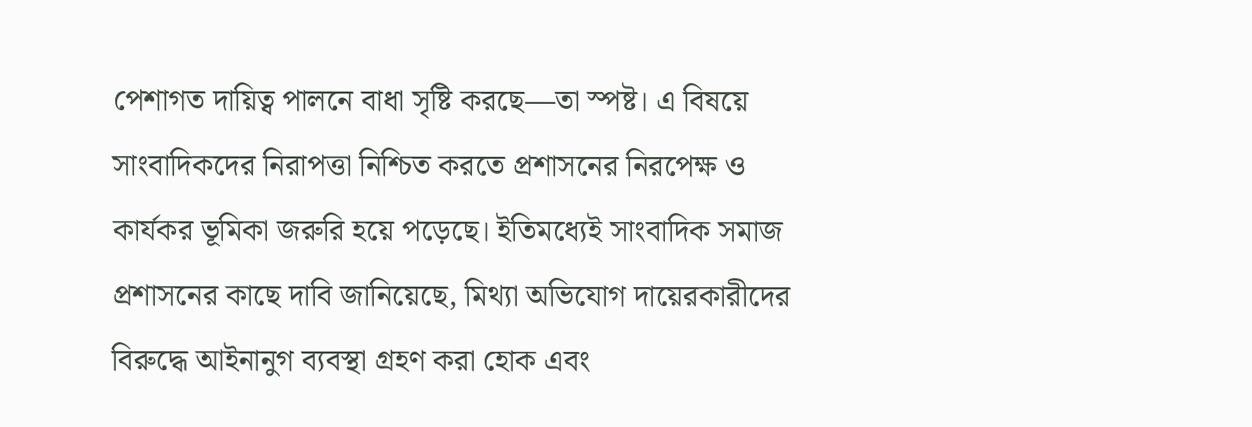পেশাগত দায়িত্ব পালনে বাধা সৃষ্টি করছে—তা স্পষ্ট। এ বিষয়ে সাংবাদিকদের নিরাপত্তা নিশ্চিত করতে প্রশাসনের নিরপেক্ষ ও কার্যকর ভূমিকা জরুরি হয়ে পড়েছে। ইতিমধ্যেই সাংবাদিক সমাজ প্রশাসনের কাছে দাবি জানিয়েছে, মিথ্যা অভিযোগ দায়েরকারীদের বিরুদ্ধে আইনানুগ ব্যবস্থা গ্রহণ করা হোক এবং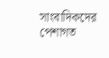সাংবাদিকদের পেশাগত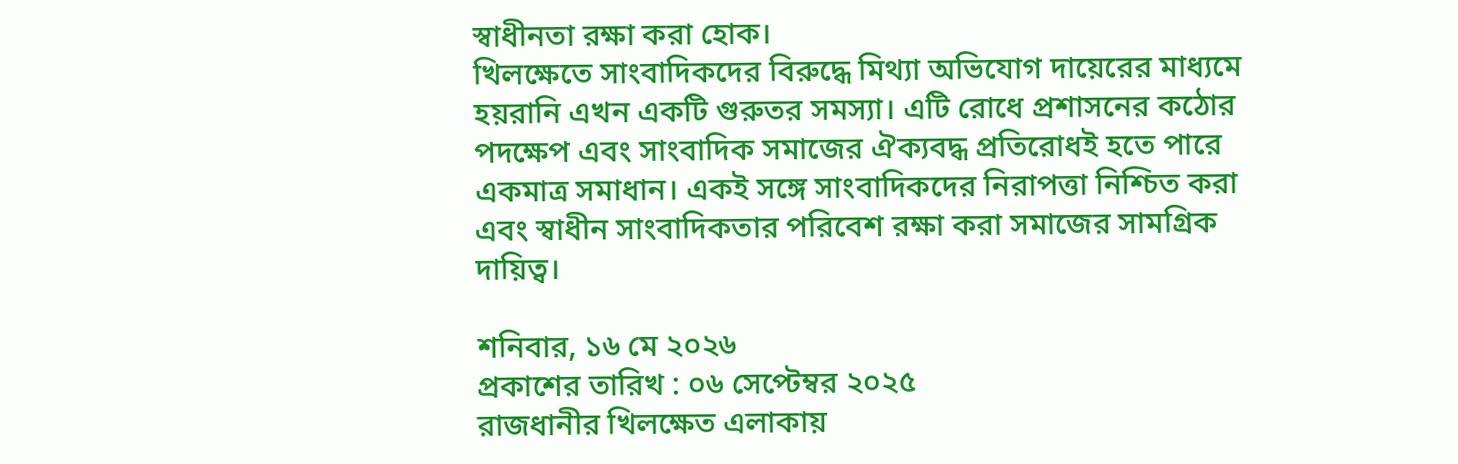স্বাধীনতা রক্ষা করা হোক।
খিলক্ষেতে সাংবাদিকদের বিরুদ্ধে মিথ্যা অভিযোগ দায়েরের মাধ্যমে হয়রানি এখন একটি গুরুতর সমস্যা। এটি রোধে প্রশাসনের কঠোর পদক্ষেপ এবং সাংবাদিক সমাজের ঐক্যবদ্ধ প্রতিরোধই হতে পারে একমাত্র সমাধান। একই সঙ্গে সাংবাদিকদের নিরাপত্তা নিশ্চিত করা এবং স্বাধীন সাংবাদিকতার পরিবেশ রক্ষা করা সমাজের সামগ্রিক দায়িত্ব।

শনিবার, ১৬ মে ২০২৬
প্রকাশের তারিখ : ০৬ সেপ্টেম্বর ২০২৫
রাজধানীর খিলক্ষেত এলাকায়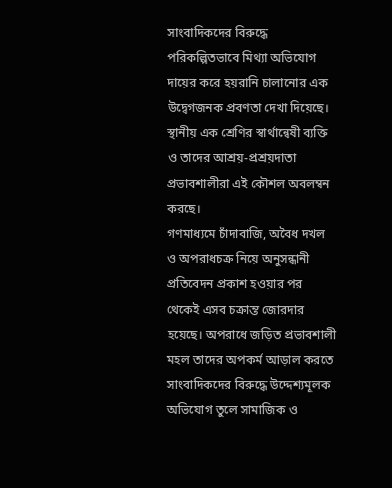সাংবাদিকদের বিরুদ্ধে পরিকল্পিতভাবে মিথ্যা অভিযোগ দায়ের করে হয়রানি চালানোর এক উদ্বেগজনক প্রবণতা দেখা দিয়েছে। স্থানীয় এক শ্রেণির স্বার্থান্বেষী ব্যক্তি ও তাদের আশ্রয়-প্রশ্রয়দাতা প্রভাবশালীরা এই কৌশল অবলম্বন করছে।
গণমাধ্যমে চাঁদাবাজি, অবৈধ দখল ও অপরাধচক্র নিয়ে অনুসন্ধানী প্রতিবেদন প্রকাশ হওয়ার পর থেকেই এসব চক্রান্ত জোরদার হয়েছে। অপরাধে জড়িত প্রভাবশালী মহল তাদের অপকর্ম আড়াল করতে সাংবাদিকদের বিরুদ্ধে উদ্দেশ্যমূলক অভিযোগ তুলে সামাজিক ও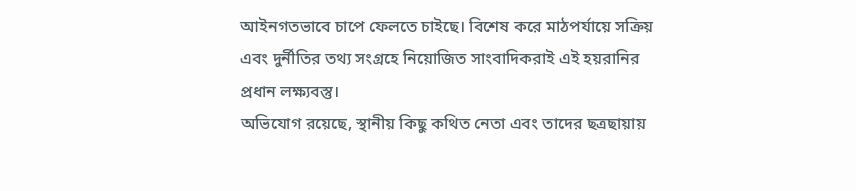আইনগতভাবে চাপে ফেলতে চাইছে। বিশেষ করে মাঠপর্যায়ে সক্রিয় এবং দুর্নীতির তথ্য সংগ্রহে নিয়োজিত সাংবাদিকরাই এই হয়রানির প্রধান লক্ষ্যবস্তু।
অভিযোগ রয়েছে, স্থানীয় কিছু কথিত নেতা এবং তাদের ছত্রছায়ায়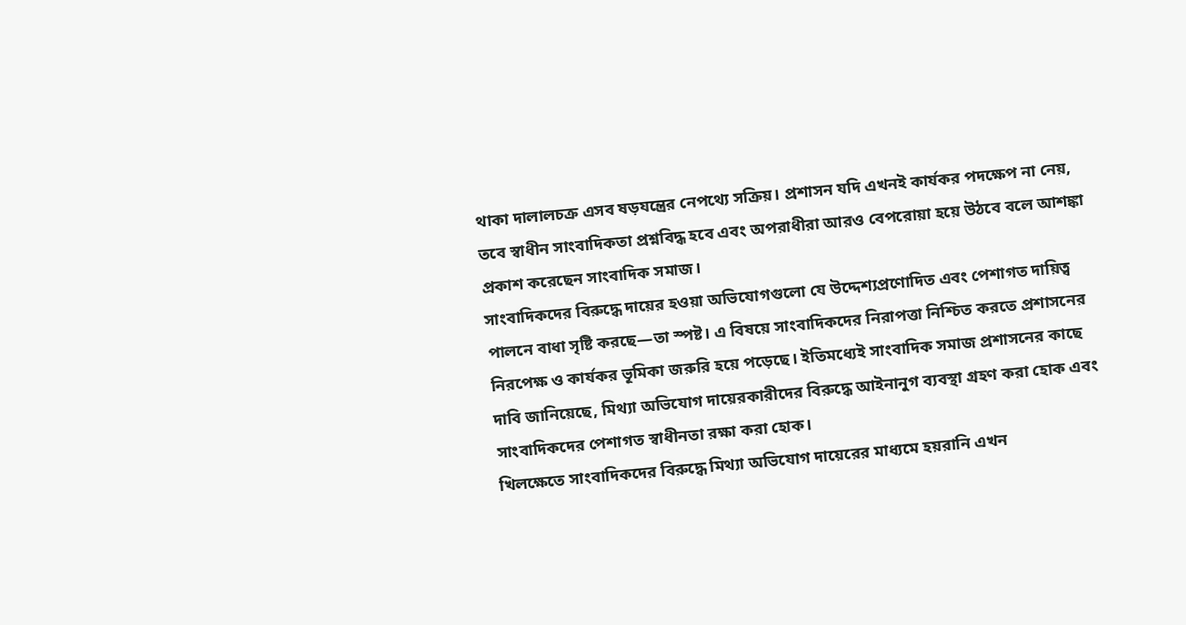থাকা দালালচক্র এসব ষড়যন্ত্রের নেপথ্যে সক্রিয়। প্রশাসন যদি এখনই কার্যকর পদক্ষেপ না নেয়, তবে স্বাধীন সাংবাদিকতা প্রশ্নবিদ্ধ হবে এবং অপরাধীরা আরও বেপরোয়া হয়ে উঠবে বলে আশঙ্কা প্রকাশ করেছেন সাংবাদিক সমাজ।
সাংবাদিকদের বিরুদ্ধে দায়ের হওয়া অভিযোগগুলো যে উদ্দেশ্যপ্রণোদিত এবং পেশাগত দায়িত্ব পালনে বাধা সৃষ্টি করছে—তা স্পষ্ট। এ বিষয়ে সাংবাদিকদের নিরাপত্তা নিশ্চিত করতে প্রশাসনের নিরপেক্ষ ও কার্যকর ভূমিকা জরুরি হয়ে পড়েছে। ইতিমধ্যেই সাংবাদিক সমাজ প্রশাসনের কাছে দাবি জানিয়েছে, মিথ্যা অভিযোগ দায়েরকারীদের বিরুদ্ধে আইনানুগ ব্যবস্থা গ্রহণ করা হোক এবং সাংবাদিকদের পেশাগত স্বাধীনতা রক্ষা করা হোক।
খিলক্ষেতে সাংবাদিকদের বিরুদ্ধে মিথ্যা অভিযোগ দায়েরের মাধ্যমে হয়রানি এখন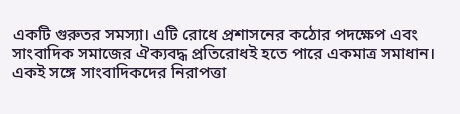একটি গুরুতর সমস্যা। এটি রোধে প্রশাসনের কঠোর পদক্ষেপ এবং সাংবাদিক সমাজের ঐক্যবদ্ধ প্রতিরোধই হতে পারে একমাত্র সমাধান। একই সঙ্গে সাংবাদিকদের নিরাপত্তা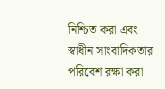নিশ্চিত করা এবং স্বাধীন সাংবাদিকতার পরিবেশ রক্ষা করা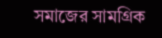সমাজের সামগ্রিক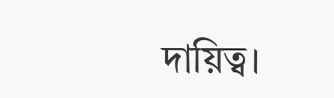দায়িত্ব।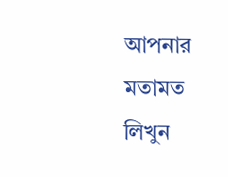আপনার মতামত লিখুন